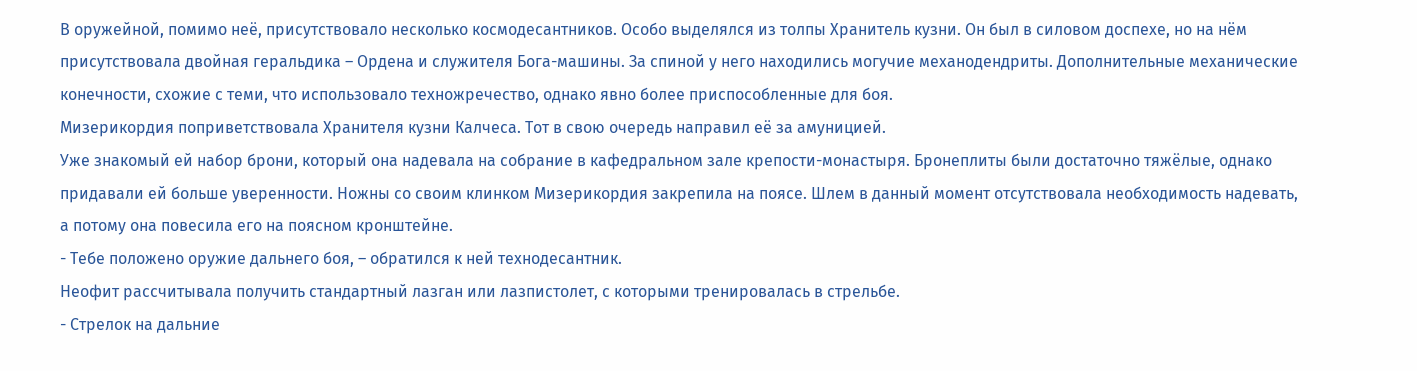В оружейной, помимо неё, присутствовало несколько космодесантников. Особо выделялся из толпы Хранитель кузни. Он был в силовом доспехе, но на нём присутствовала двойная геральдика – Ордена и служителя Бога-машины. За спиной у него находились могучие механодендриты. Дополнительные механические конечности, схожие с теми, что использовало техножречество, однако явно более приспособленные для боя.
Мизерикордия поприветствовала Хранителя кузни Калчеса. Тот в свою очередь направил её за амуницией.
Уже знакомый ей набор брони, который она надевала на собрание в кафедральном зале крепости-монастыря. Бронеплиты были достаточно тяжёлые, однако придавали ей больше уверенности. Ножны со своим клинком Мизерикордия закрепила на поясе. Шлем в данный момент отсутствовала необходимость надевать, а потому она повесила его на поясном кронштейне.
- Тебе положено оружие дальнего боя, – обратился к ней технодесантник.
Неофит рассчитывала получить стандартный лазган или лазпистолет, с которыми тренировалась в стрельбе.
- Стрелок на дальние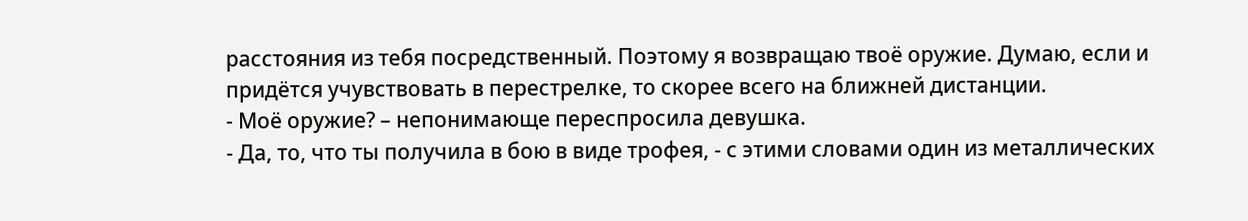расстояния из тебя посредственный. Поэтому я возвращаю твоё оружие. Думаю, если и придётся учувствовать в перестрелке, то скорее всего на ближней дистанции.
- Моё оружие? – непонимающе переспросила девушка.
- Да, то, что ты получила в бою в виде трофея, - с этими словами один из металлических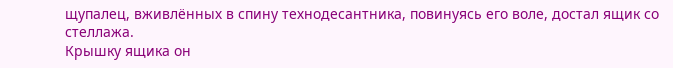щупалец, вживлённых в спину технодесантника, повинуясь его воле, достал ящик со стеллажа.
Крышку ящика он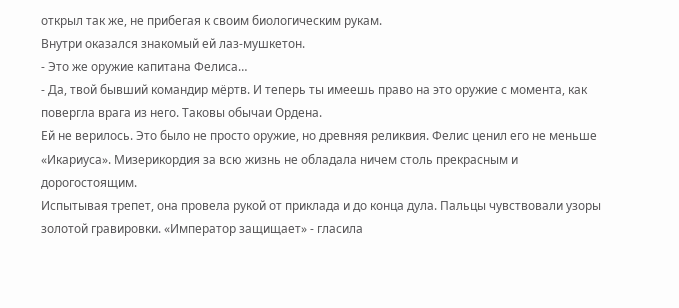открыл так же, не прибегая к своим биологическим рукам.
Внутри оказался знакомый ей лаз-мушкетон.
- Это же оружие капитана Фелиса…
- Да, твой бывший командир мёртв. И теперь ты имеешь право на это оружие с момента, как повергла врага из него. Таковы обычаи Ордена.
Ей не верилось. Это было не просто оружие, но древняя реликвия. Фелис ценил его не меньше «Икариуса». Мизерикордия за всю жизнь не обладала ничем столь прекрасным и дорогостоящим.
Испытывая трепет, она провела рукой от приклада и до конца дула. Пальцы чувствовали узоры золотой гравировки. «Император защищает» - гласила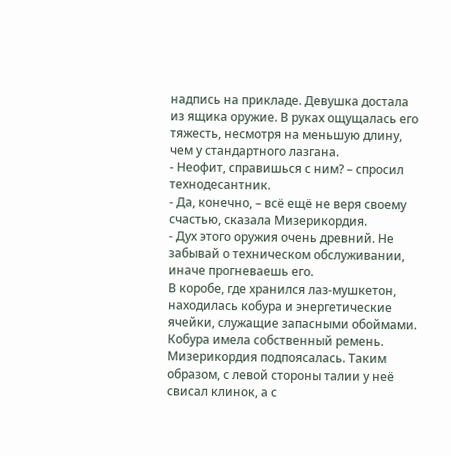надпись на прикладе. Девушка достала из ящика оружие. В руках ощущалась его тяжесть, несмотря на меньшую длину, чем у стандартного лазгана.
- Неофит, справишься с ним? – спросил технодесантник.
- Да, конечно, – всё ещё не веря своему счастью, сказала Мизерикордия.
- Дух этого оружия очень древний. Не забывай о техническом обслуживании, иначе прогневаешь его.
В коробе, где хранился лаз-мушкетон, находилась кобура и энергетические ячейки, служащие запасными обоймами. Кобура имела собственный ремень. Мизерикордия подпоясалась. Таким образом, с левой стороны талии у неё свисал клинок, а с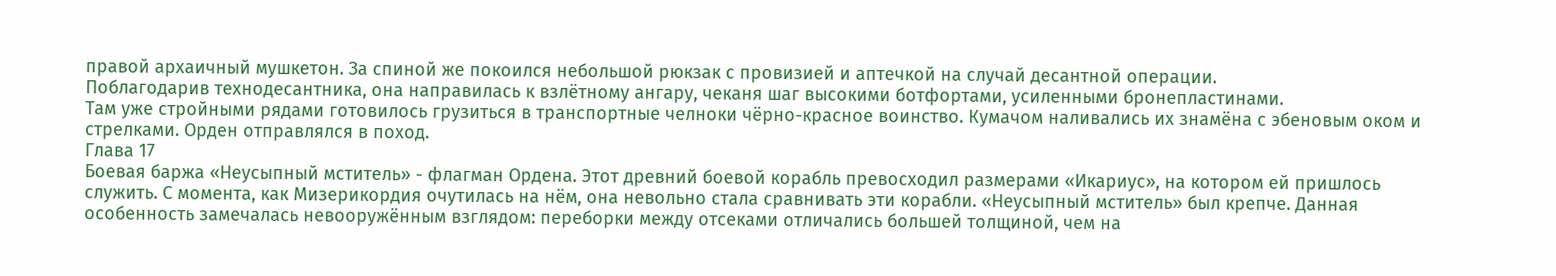правой архаичный мушкетон. За спиной же покоился небольшой рюкзак с провизией и аптечкой на случай десантной операции.
Поблагодарив технодесантника, она направилась к взлётному ангару, чеканя шаг высокими ботфортами, усиленными бронепластинами.
Там уже стройными рядами готовилось грузиться в транспортные челноки чёрно-красное воинство. Кумачом наливались их знамёна с эбеновым оком и стрелками. Орден отправлялся в поход.
Глава 17
Боевая баржа «Неусыпный мститель» - флагман Ордена. Этот древний боевой корабль превосходил размерами «Икариус», на котором ей пришлось служить. С момента, как Мизерикордия очутилась на нём, она невольно стала сравнивать эти корабли. «Неусыпный мститель» был крепче. Данная особенность замечалась невооружённым взглядом: переборки между отсеками отличались большей толщиной, чем на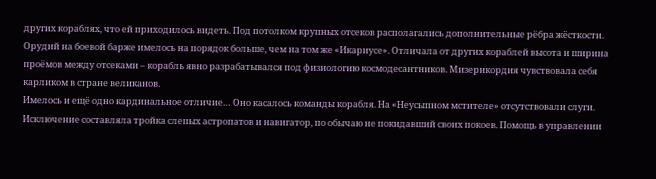других кораблях, что ей приходилось видеть. Под потолком крупных отсеков располагались дополнительные рёбра жёсткости. Орудий на боевой барже имелось на порядок больше, чем на том же «Икариусе». Отличала от других кораблей высота и ширина проёмов между отсеками – корабль явно разрабатывался под физиологию космодесантников. Мизерикордия чувствовала себя карликом в стране великанов.
Имелось и ещё одно кардинальное отличие… Оно касалось команды корабля. На «Неусыпном мстителе» отсутствовали слуги. Исключение составляла тройка слепых астропатов и навигатор, по обычаю не покидавший своих покоев. Помощь в управлении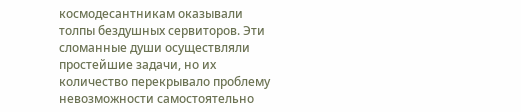космодесантникам оказывали толпы бездушных сервиторов. Эти сломанные души осуществляли простейшие задачи, но их количество перекрывало проблему невозможности самостоятельно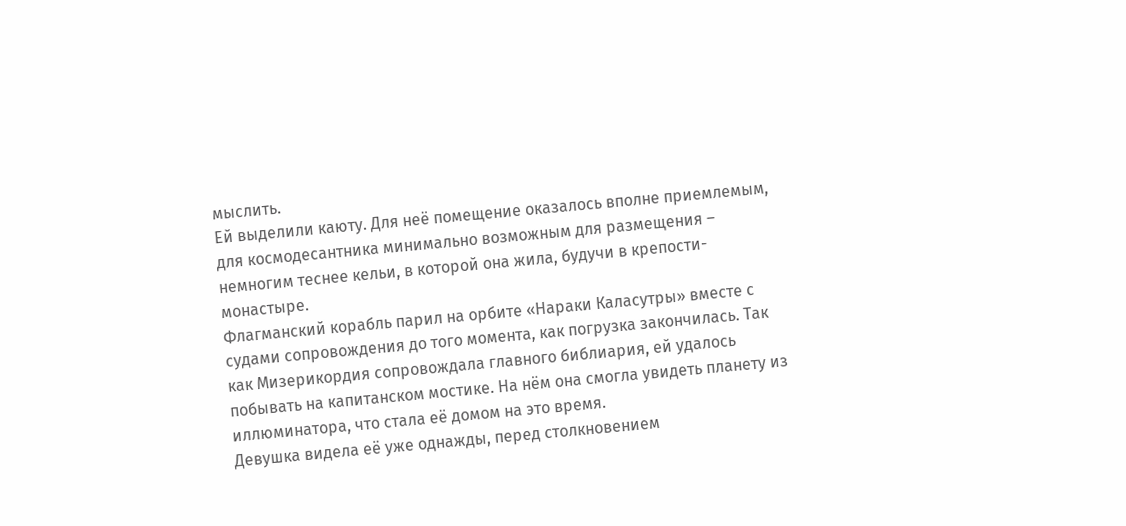мыслить.
Ей выделили каюту. Для неё помещение оказалось вполне приемлемым, для космодесантника минимально возможным для размещения – немногим теснее кельи, в которой она жила, будучи в крепости-монастыре.
Флагманский корабль парил на орбите «Нараки Каласутры» вместе с судами сопровождения до того момента, как погрузка закончилась. Так как Мизерикордия сопровождала главного библиария, ей удалось побывать на капитанском мостике. На нём она смогла увидеть планету из иллюминатора, что стала её домом на это время.
Девушка видела её уже однажды, перед столкновением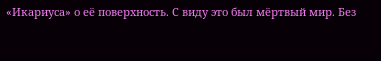«Икариуса» о её поверхность. С виду это был мёртвый мир. Без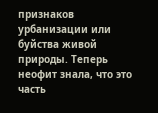признаков урбанизации или буйства живой природы. Теперь неофит знала, что это часть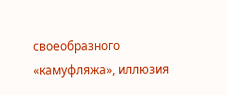своеобразного «камуфляжа», иллюзия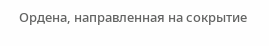Ордена, направленная на сокрытие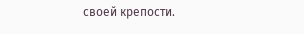своей крепости.